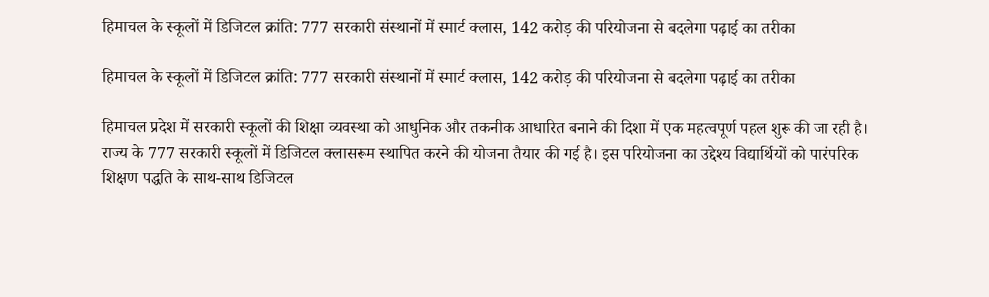हिमाचल के स्कूलों में डिजिटल क्रांति: 777 सरकारी संस्थानों में स्मार्ट क्लास, 142 करोड़ की परियोजना से बदलेगा पढ़ाई का तरीका

हिमाचल के स्कूलों में डिजिटल क्रांति: 777 सरकारी संस्थानों में स्मार्ट क्लास, 142 करोड़ की परियोजना से बदलेगा पढ़ाई का तरीका

हिमाचल प्रदेश में सरकारी स्कूलों की शिक्षा व्यवस्था को आधुनिक और तकनीक आधारित बनाने की दिशा में एक महत्वपूर्ण पहल शुरू की जा रही है। राज्य के 777 सरकारी स्कूलों में डिजिटल क्लासरूम स्थापित करने की योजना तैयार की गई है। इस परियोजना का उद्देश्य विद्यार्थियों को पारंपरिक शिक्षण पद्धति के साथ-साथ डिजिटल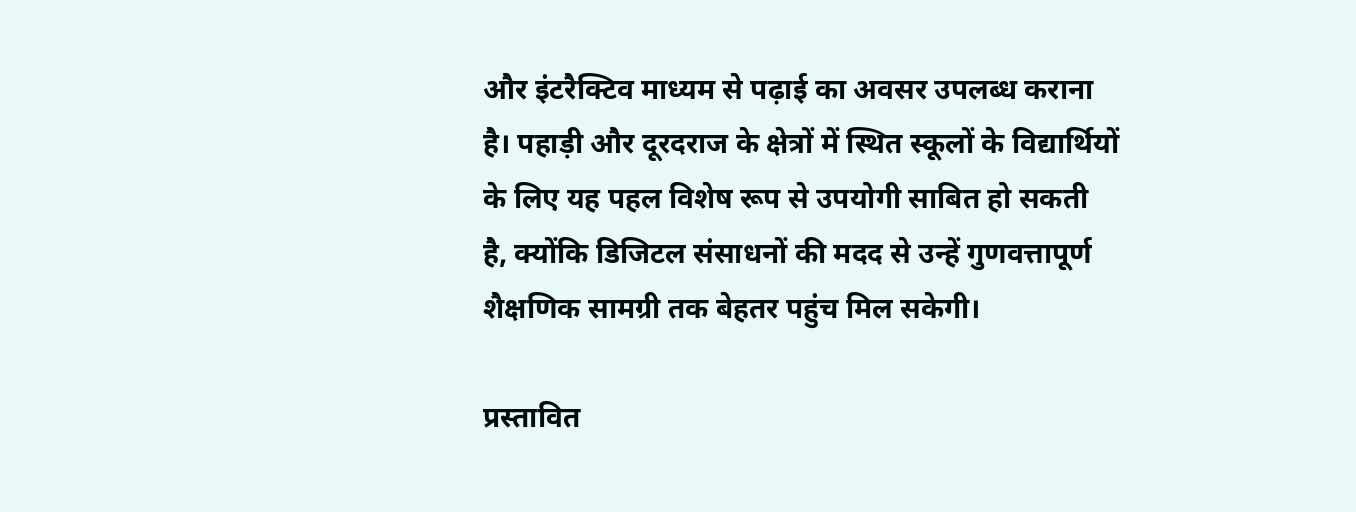और इंटरैक्टिव माध्यम से पढ़ाई का अवसर उपलब्ध कराना है। पहाड़ी और दूरदराज के क्षेत्रों में स्थित स्कूलों के विद्यार्थियों के लिए यह पहल विशेष रूप से उपयोगी साबित हो सकती है, क्योंकि डिजिटल संसाधनों की मदद से उन्हें गुणवत्तापूर्ण शैक्षणिक सामग्री तक बेहतर पहुंच मिल सकेगी।

प्रस्तावित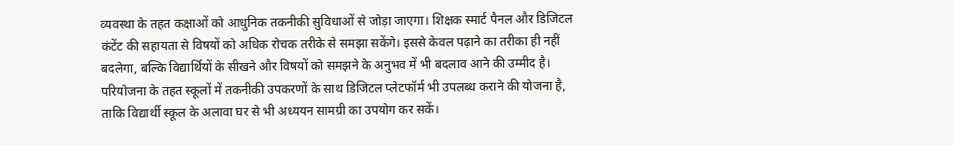व्यवस्था के तहत कक्षाओं को आधुनिक तकनीकी सुविधाओं से जोड़ा जाएगा। शिक्षक स्मार्ट पैनल और डिजिटल कंटेंट की सहायता से विषयों को अधिक रोचक तरीके से समझा सकेंगे। इससे केवल पढ़ाने का तरीका ही नहीं बदलेगा, बल्कि विद्यार्थियों के सीखने और विषयों को समझने के अनुभव में भी बदलाव आने की उम्मीद है। परियोजना के तहत स्कूलों में तकनीकी उपकरणों के साथ डिजिटल प्लेटफॉर्म भी उपलब्ध कराने की योजना है, ताकि विद्यार्थी स्कूल के अलावा घर से भी अध्ययन सामग्री का उपयोग कर सकें।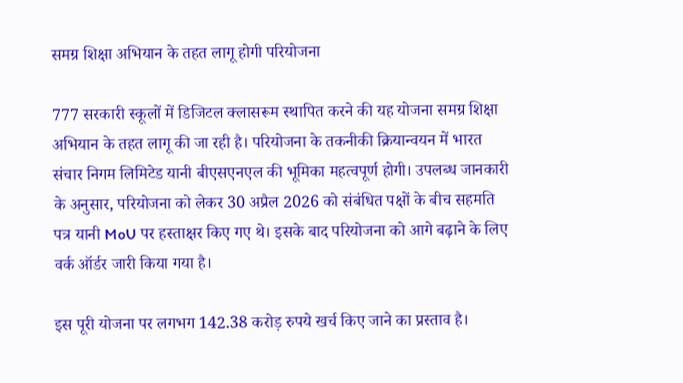समग्र शिक्षा अभियान के तहत लागू होगी परियोजना

777 सरकारी स्कूलों में डिजिटल क्लासरूम स्थापित करने की यह योजना समग्र शिक्षा अभियान के तहत लागू की जा रही है। परियोजना के तकनीकी क्रियान्वयन में भारत संचार निगम लिमिटेड यानी बीएसएनएल की भूमिका महत्वपूर्ण होगी। उपलब्ध जानकारी के अनुसार, परियोजना को लेकर 30 अप्रैल 2026 को संबंधित पक्षों के बीच सहमति पत्र यानी MoU पर हस्ताक्षर किए गए थे। इसके बाद परियोजना को आगे बढ़ाने के लिए वर्क ऑर्डर जारी किया गया है।

इस पूरी योजना पर लगभग 142.38 करोड़ रुपये खर्च किए जाने का प्रस्ताव है।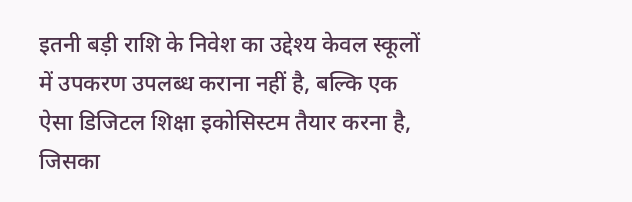इतनी बड़ी राशि के निवेश का उद्देश्य केवल स्कूलों में उपकरण उपलब्ध कराना नहीं है, बल्कि एक ऐसा डिजिटल शिक्षा इकोसिस्टम तैयार करना है, जिसका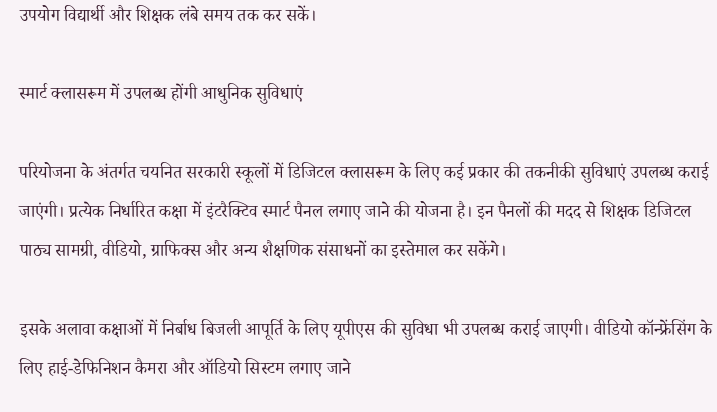उपयोग विद्यार्थी और शिक्षक लंबे समय तक कर सकें।

स्मार्ट क्लासरूम में उपलब्ध होंगी आधुनिक सुविधाएं

परियोजना के अंतर्गत चयनित सरकारी स्कूलों में डिजिटल क्लासरूम के लिए कई प्रकार की तकनीकी सुविधाएं उपलब्ध कराई जाएंगी। प्रत्येक निर्धारित कक्षा में इंटरैक्टिव स्मार्ट पैनल लगाए जाने की योजना है। इन पैनलों की मदद से शिक्षक डिजिटल पाठ्य सामग्री, वीडियो, ग्राफिक्स और अन्य शैक्षणिक संसाधनों का इस्तेमाल कर सकेंगे।

इसके अलावा कक्षाओं में निर्बाध बिजली आपूर्ति के लिए यूपीएस की सुविधा भी उपलब्ध कराई जाएगी। वीडियो कॉन्फ्रेंसिंग के लिए हाई-डेफिनिशन कैमरा और ऑडियो सिस्टम लगाए जाने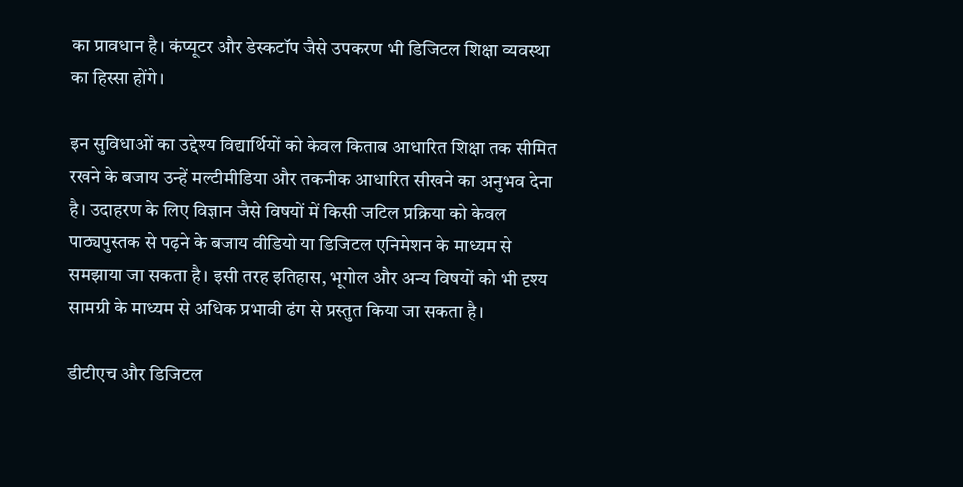का प्रावधान है। कंप्यूटर और डेस्कटॉप जैसे उपकरण भी डिजिटल शिक्षा व्यवस्था का हिस्सा होंगे।

इन सुविधाओं का उद्देश्य विद्यार्थियों को केवल किताब आधारित शिक्षा तक सीमित रखने के बजाय उन्हें मल्टीमीडिया और तकनीक आधारित सीखने का अनुभव देना है। उदाहरण के लिए विज्ञान जैसे विषयों में किसी जटिल प्रक्रिया को केवल पाठ्यपुस्तक से पढ़ने के बजाय वीडियो या डिजिटल एनिमेशन के माध्यम से समझाया जा सकता है। इसी तरह इतिहास, भूगोल और अन्य विषयों को भी दृश्य सामग्री के माध्यम से अधिक प्रभावी ढंग से प्रस्तुत किया जा सकता है।

डीटीएच और डिजिटल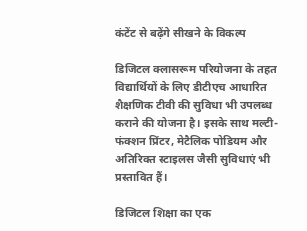कंटेंट से बढ़ेंगे सीखने के विकल्प

डिजिटल क्लासरूम परियोजना के तहत विद्यार्थियों के लिए डीटीएच आधारित शैक्षणिक टीवी की सुविधा भी उपलब्ध कराने की योजना है। इसके साथ मल्टी-फंक्शन प्रिंटर, मेटैलिक पोडियम और अतिरिक्त स्टाइलस जैसी सुविधाएं भी प्रस्तावित हैं।

डिजिटल शिक्षा का एक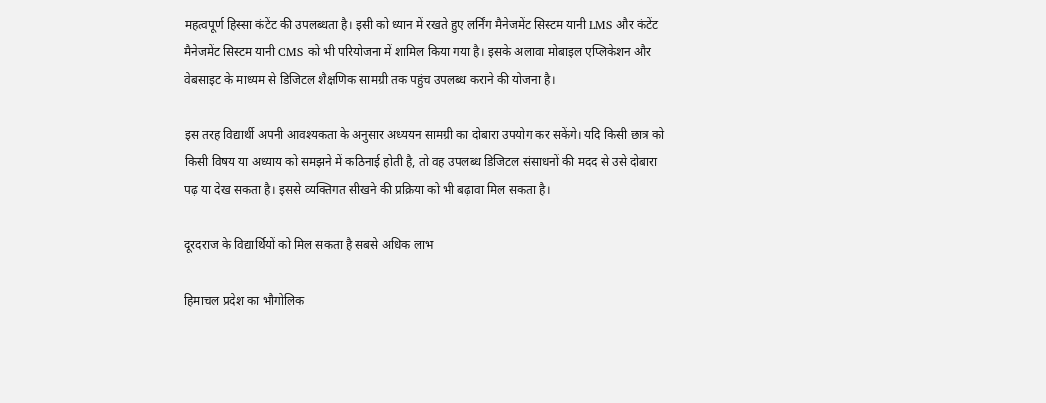महत्वपूर्ण हिस्सा कंटेंट की उपलब्धता है। इसी को ध्यान में रखते हुए लर्निंग मैनेजमेंट सिस्टम यानी LMS और कंटेंट मैनेजमेंट सिस्टम यानी CMS को भी परियोजना में शामिल किया गया है। इसके अलावा मोबाइल एप्लिकेशन और वेबसाइट के माध्यम से डिजिटल शैक्षणिक सामग्री तक पहुंच उपलब्ध कराने की योजना है।

इस तरह विद्यार्थी अपनी आवश्यकता के अनुसार अध्ययन सामग्री का दोबारा उपयोग कर सकेंगे। यदि किसी छात्र को किसी विषय या अध्याय को समझने में कठिनाई होती है, तो वह उपलब्ध डिजिटल संसाधनों की मदद से उसे दोबारा पढ़ या देख सकता है। इससे व्यक्तिगत सीखने की प्रक्रिया को भी बढ़ावा मिल सकता है।

दूरदराज के विद्यार्थियों को मिल सकता है सबसे अधिक लाभ

हिमाचल प्रदेश का भौगोलिक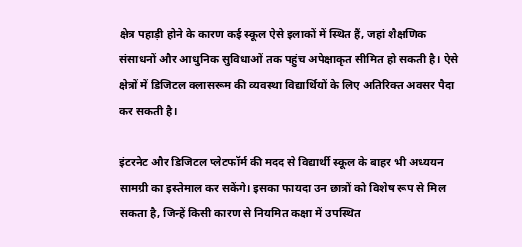क्षेत्र पहाड़ी होने के कारण कई स्कूल ऐसे इलाकों में स्थित हैं, जहां शैक्षणिक संसाधनों और आधुनिक सुविधाओं तक पहुंच अपेक्षाकृत सीमित हो सकती है। ऐसे क्षेत्रों में डिजिटल क्लासरूम की व्यवस्था विद्यार्थियों के लिए अतिरिक्त अवसर पैदा कर सकती है।

इंटरनेट और डिजिटल प्लेटफॉर्म की मदद से विद्यार्थी स्कूल के बाहर भी अध्ययन सामग्री का इस्तेमाल कर सकेंगे। इसका फायदा उन छात्रों को विशेष रूप से मिल सकता है, जिन्हें किसी कारण से नियमित कक्षा में उपस्थित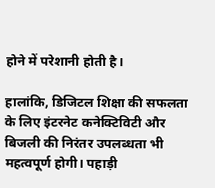होने में परेशानी होती है।

हालांकि, डिजिटल शिक्षा की सफलता के लिए इंटरनेट कनेक्टिविटी और बिजली की निरंतर उपलब्धता भी महत्वपूर्ण होगी। पहाड़ी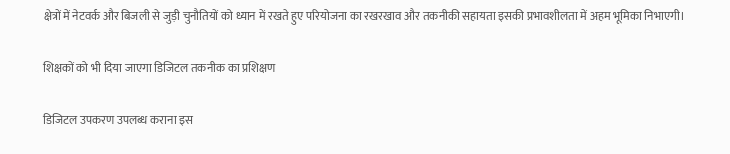क्षेत्रों में नेटवर्क और बिजली से जुड़ी चुनौतियों को ध्यान में रखते हुए परियोजना का रखरखाव और तकनीकी सहायता इसकी प्रभावशीलता में अहम भूमिका निभाएगी।

शिक्षकों को भी दिया जाएगा डिजिटल तकनीक का प्रशिक्षण

डिजिटल उपकरण उपलब्ध कराना इस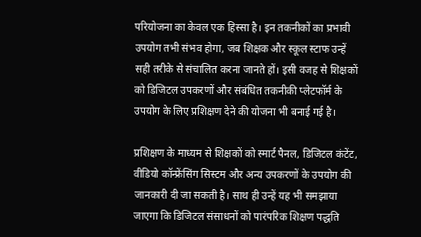परियोजना का केवल एक हिस्सा है। इन तकनीकों का प्रभावी उपयोग तभी संभव होगा, जब शिक्षक और स्कूल स्टाफ उन्हें सही तरीके से संचालित करना जानते हों। इसी वजह से शिक्षकों को डिजिटल उपकरणों और संबंधित तकनीकी प्लेटफॉर्म के उपयोग के लिए प्रशिक्षण देने की योजना भी बनाई गई है।

प्रशिक्षण के माध्यम से शिक्षकों को स्मार्ट पैनल, डिजिटल कंटेंट, वीडियो कॉन्फ्रेंसिंग सिस्टम और अन्य उपकरणों के उपयोग की जानकारी दी जा सकती है। साथ ही उन्हें यह भी समझाया जाएगा कि डिजिटल संसाधनों को पारंपरिक शिक्षण पद्धति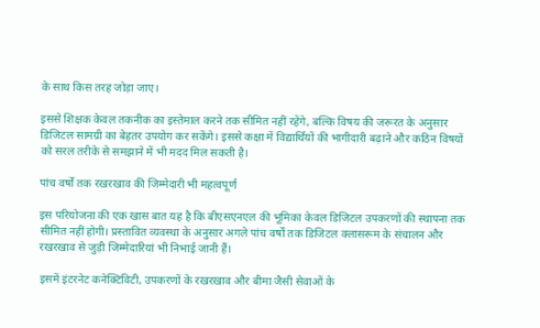के साथ किस तरह जोड़ा जाए।

इससे शिक्षक केवल तकनीक का इस्तेमाल करने तक सीमित नहीं रहेंगे, बल्कि विषय की जरूरत के अनुसार डिजिटल सामग्री का बेहतर उपयोग कर सकेंगे। इससे कक्षा में विद्यार्थियों की भागीदारी बढ़ाने और कठिन विषयों को सरल तरीके से समझाने में भी मदद मिल सकती है।

पांच वर्षों तक रखरखाव की जिम्मेदारी भी महत्वपूर्ण

इस परियोजना की एक खास बात यह है कि बीएसएनएल की भूमिका केवल डिजिटल उपकरणों की स्थापना तक सीमित नहीं होगी। प्रस्तावित व्यवस्था के अनुसार अगले पांच वर्षों तक डिजिटल क्लासरूम के संचालन और रखरखाव से जुड़ी जिम्मेदारियां भी निभाई जानी हैं।

इसमें इंटरनेट कनेक्टिविटी, उपकरणों के रखरखाव और बीमा जैसी सेवाओं के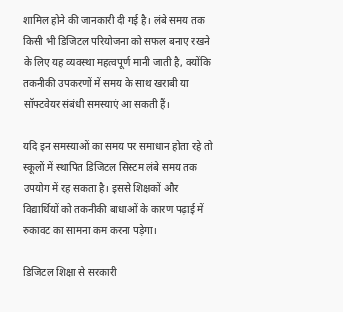शामिल होने की जानकारी दी गई है। लंबे समय तक किसी भी डिजिटल परियोजना को सफल बनाए रखने के लिए यह व्यवस्था महत्वपूर्ण मानी जाती है, क्योंकि तकनीकी उपकरणों में समय के साथ खराबी या सॉफ्टवेयर संबंधी समस्याएं आ सकती हैं।

यदि इन समस्याओं का समय पर समाधान होता रहे तो स्कूलों में स्थापित डिजिटल सिस्टम लंबे समय तक उपयोग में रह सकता है। इससे शिक्षकों और विद्यार्थियों को तकनीकी बाधाओं के कारण पढ़ाई में रुकावट का सामना कम करना पड़ेगा।

डिजिटल शिक्षा से सरकारी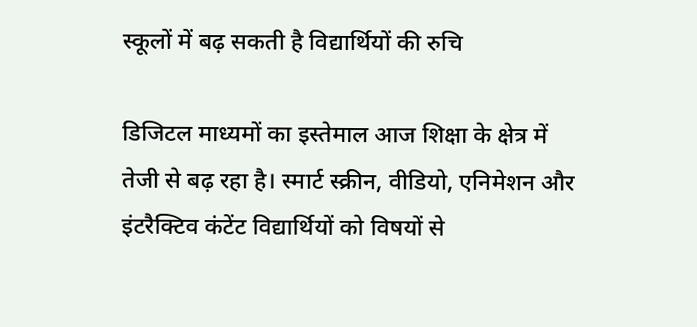स्कूलों में बढ़ सकती है विद्यार्थियों की रुचि

डिजिटल माध्यमों का इस्तेमाल आज शिक्षा के क्षेत्र में तेजी से बढ़ रहा है। स्मार्ट स्क्रीन, वीडियो, एनिमेशन और इंटरैक्टिव कंटेंट विद्यार्थियों को विषयों से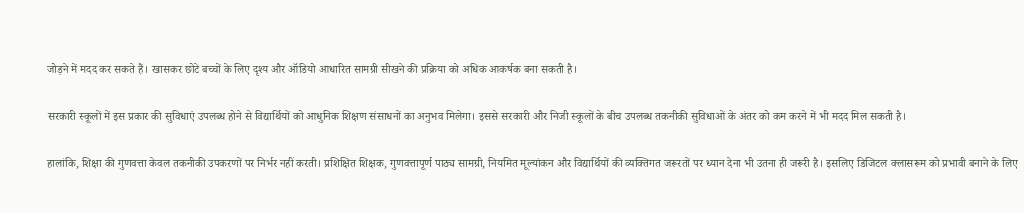जोड़ने में मदद कर सकते हैं। खासकर छोटे बच्चों के लिए दृश्य और ऑडियो आधारित सामग्री सीखने की प्रक्रिया को अधिक आकर्षक बना सकती है।

सरकारी स्कूलों में इस प्रकार की सुविधाएं उपलब्ध होने से विद्यार्थियों को आधुनिक शिक्षण संसाधनों का अनुभव मिलेगा। इससे सरकारी और निजी स्कूलों के बीच उपलब्ध तकनीकी सुविधाओं के अंतर को कम करने में भी मदद मिल सकती है।

हालांकि, शिक्षा की गुणवत्ता केवल तकनीकी उपकरणों पर निर्भर नहीं करती। प्रशिक्षित शिक्षक, गुणवत्तापूर्ण पाठ्य सामग्री, नियमित मूल्यांकन और विद्यार्थियों की व्यक्तिगत जरूरतों पर ध्यान देना भी उतना ही जरूरी है। इसलिए डिजिटल क्लासरूम को प्रभावी बनाने के लिए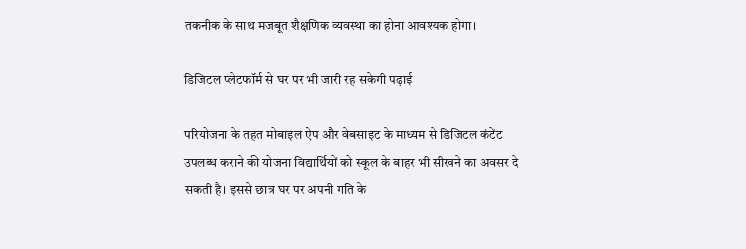तकनीक के साथ मजबूत शैक्षणिक व्यवस्था का होना आवश्यक होगा।

डिजिटल प्लेटफॉर्म से घर पर भी जारी रह सकेगी पढ़ाई

परियोजना के तहत मोबाइल ऐप और वेबसाइट के माध्यम से डिजिटल कंटेंट उपलब्ध कराने की योजना विद्यार्थियों को स्कूल के बाहर भी सीखने का अवसर दे सकती है। इससे छात्र घर पर अपनी गति के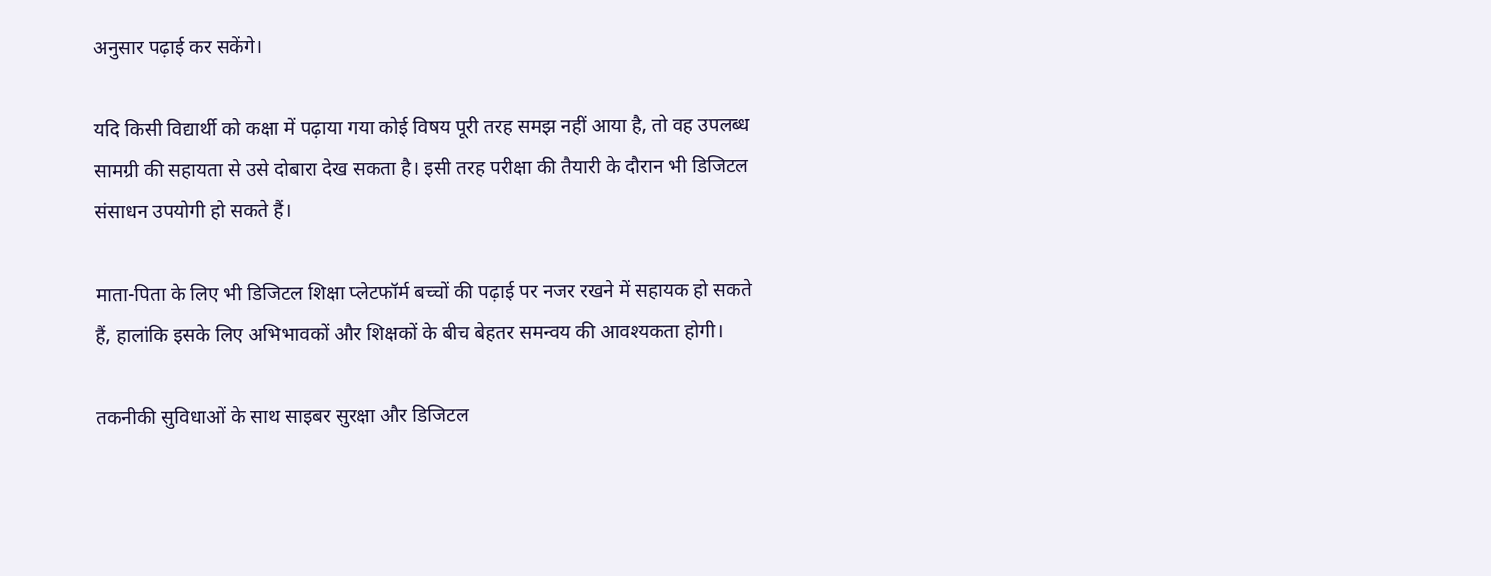अनुसार पढ़ाई कर सकेंगे।

यदि किसी विद्यार्थी को कक्षा में पढ़ाया गया कोई विषय पूरी तरह समझ नहीं आया है, तो वह उपलब्ध सामग्री की सहायता से उसे दोबारा देख सकता है। इसी तरह परीक्षा की तैयारी के दौरान भी डिजिटल संसाधन उपयोगी हो सकते हैं।

माता-पिता के लिए भी डिजिटल शिक्षा प्लेटफॉर्म बच्चों की पढ़ाई पर नजर रखने में सहायक हो सकते हैं, हालांकि इसके लिए अभिभावकों और शिक्षकों के बीच बेहतर समन्वय की आवश्यकता होगी।

तकनीकी सुविधाओं के साथ साइबर सुरक्षा और डिजिटल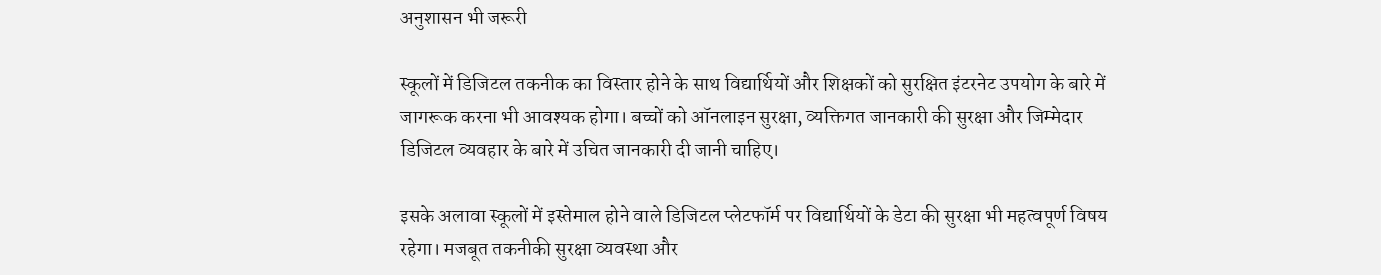अनुशासन भी जरूरी

स्कूलों में डिजिटल तकनीक का विस्तार होने के साथ विद्यार्थियों और शिक्षकों को सुरक्षित इंटरनेट उपयोग के बारे में जागरूक करना भी आवश्यक होगा। बच्चों को ऑनलाइन सुरक्षा, व्यक्तिगत जानकारी की सुरक्षा और जिम्मेदार डिजिटल व्यवहार के बारे में उचित जानकारी दी जानी चाहिए।

इसके अलावा स्कूलों में इस्तेमाल होने वाले डिजिटल प्लेटफॉर्म पर विद्यार्थियों के डेटा की सुरक्षा भी महत्वपूर्ण विषय रहेगा। मजबूत तकनीकी सुरक्षा व्यवस्था और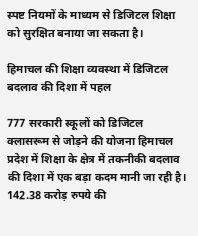स्पष्ट नियमों के माध्यम से डिजिटल शिक्षा को सुरक्षित बनाया जा सकता है।

हिमाचल की शिक्षा व्यवस्था में डिजिटल बदलाव की दिशा में पहल

777 सरकारी स्कूलों को डिजिटल क्लासरूम से जोड़ने की योजना हिमाचल प्रदेश में शिक्षा के क्षेत्र में तकनीकी बदलाव की दिशा में एक बड़ा कदम मानी जा रही है। 142.38 करोड़ रुपये की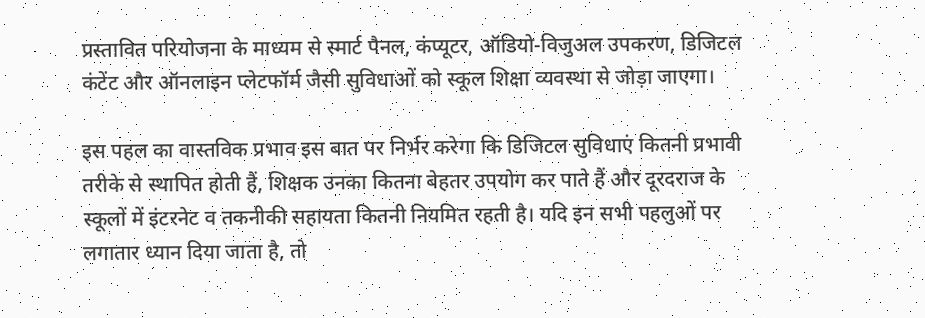प्रस्तावित परियोजना के माध्यम से स्मार्ट पैनल, कंप्यूटर, ऑडियो-विजुअल उपकरण, डिजिटल कंटेंट और ऑनलाइन प्लेटफॉर्म जैसी सुविधाओं को स्कूल शिक्षा व्यवस्था से जोड़ा जाएगा।

इस पहल का वास्तविक प्रभाव इस बात पर निर्भर करेगा कि डिजिटल सुविधाएं कितनी प्रभावी तरीके से स्थापित होती हैं, शिक्षक उनका कितना बेहतर उपयोग कर पाते हैं और दूरदराज के स्कूलों में इंटरनेट व तकनीकी सहायता कितनी नियमित रहती है। यदि इन सभी पहलुओं पर लगातार ध्यान दिया जाता है, तो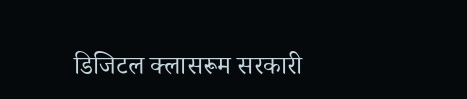डिजिटल क्लासरूम सरकारी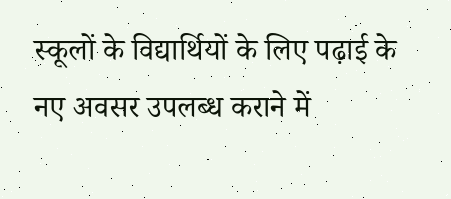स्कूलों के विद्यार्थियों के लिए पढ़ाई के नए अवसर उपलब्ध कराने में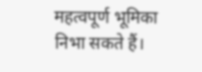महत्वपूर्ण भूमिका निभा सकते हैं।